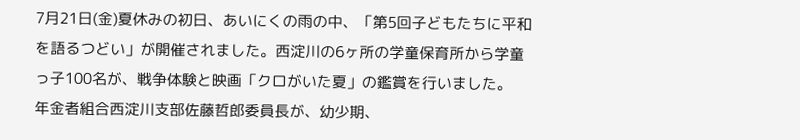7月21日(金)夏休みの初日、あいにくの雨の中、「第5回子どもたちに平和を語るつどい」が開催されました。西淀川の6ヶ所の学童保育所から学童っ子100名が、戦争体験と映画「クロがいた夏」の鑑賞を行いました。
年金者組合西淀川支部佐藤哲郎委員長が、幼少期、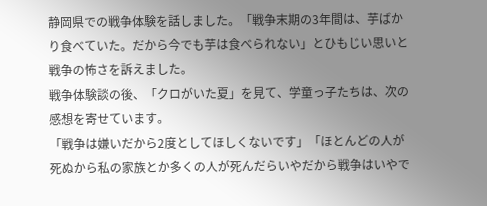静岡県での戦争体験を話しました。「戦争末期の3年間は、芋ばかり食べていた。だから今でも芋は食べられない」とひもじい思いと戦争の怖さを訴えました。
戦争体験談の後、「クロがいた夏」を見て、学童っ子たちは、次の感想を寄せています。
「戦争は嫌いだから2度としてほしくないです」「ほとんどの人が死ぬから私の家族とか多くの人が死んだらいやだから戦争はいやで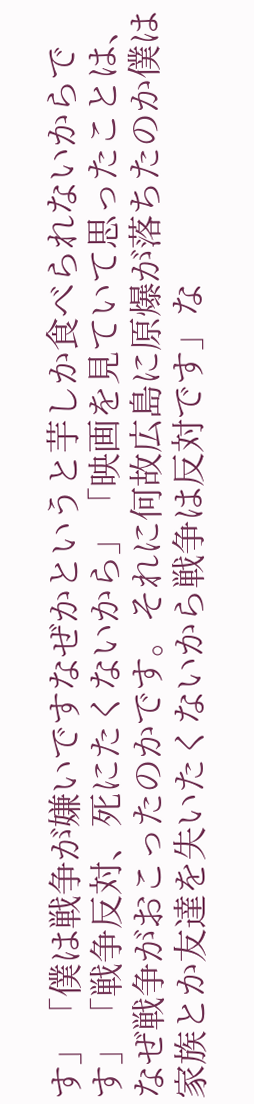す」「僕は戦争が嫌いですなぜかというと芋しか食べられないからです」「戦争反対、死にたくないから」「映画を見ていて思ったことは、なぜ戦争がおこったのかです。それに何故広島に原爆が落ちたのか僕は家族とか友達を失いたくないから戦争は反対です」な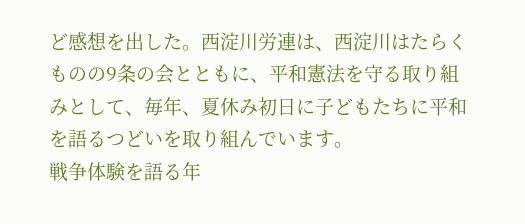ど感想を出した。西淀川労連は、西淀川はたらくものの9条の会とともに、平和憲法を守る取り組みとして、毎年、夏休み初日に子どもたちに平和を語るつどいを取り組んでいます。
戦争体験を語る年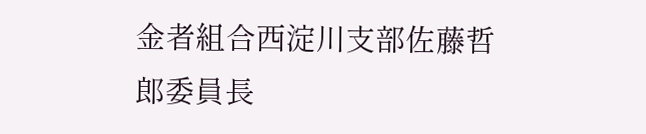金者組合西淀川支部佐藤哲郎委員長